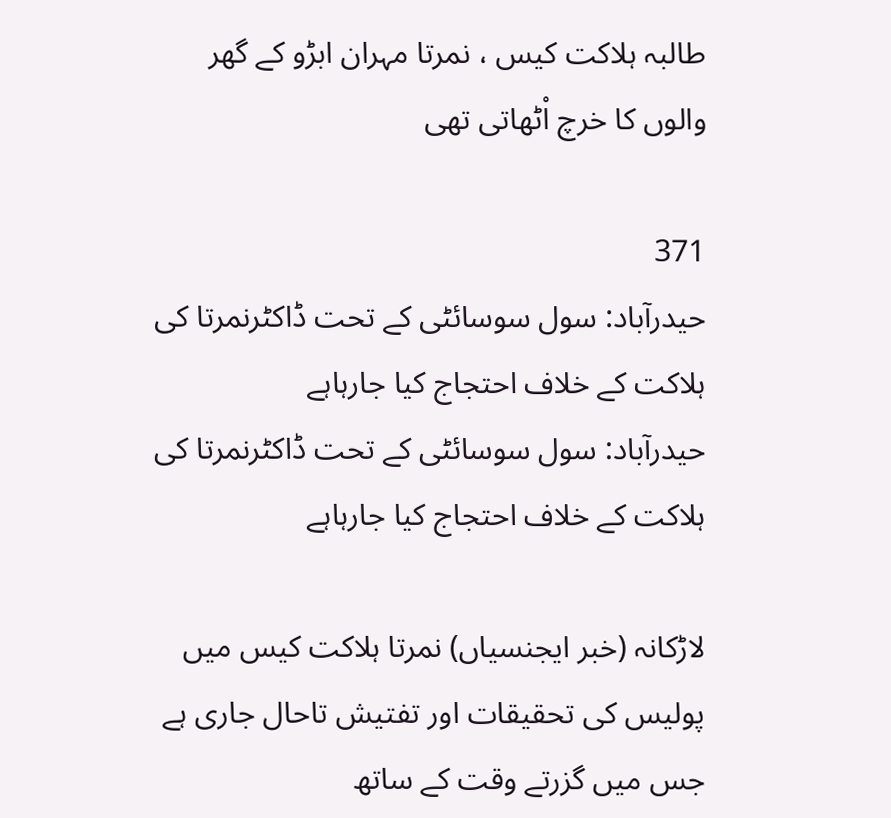طالبہ ہلاکت کیس ، نمرتا مہران ابڑو کے گھر والوں کا خرچ اْٹھاتی تھی

371
حیدرآباد: سول سوسائٹی کے تحت ڈاکٹرنمرتا کی ہلاکت کے خلاف احتجاج کیا جارہاہے
حیدرآباد: سول سوسائٹی کے تحت ڈاکٹرنمرتا کی ہلاکت کے خلاف احتجاج کیا جارہاہے

لاڑکانہ (خبر ایجنسیاں) نمرتا ہلاکت کیس میں پولیس کی تحقیقات اور تفتیش تاحال جاری ہے جس میں گزرتے وقت کے ساتھ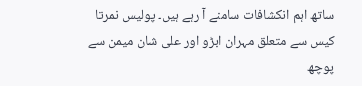ساتھ اہم انکشافات سامنے آ رہے ہیں۔ پولیس نمرتا کیس سے متعلق مہران ابڑو اور علی شان میمن سے پوچھ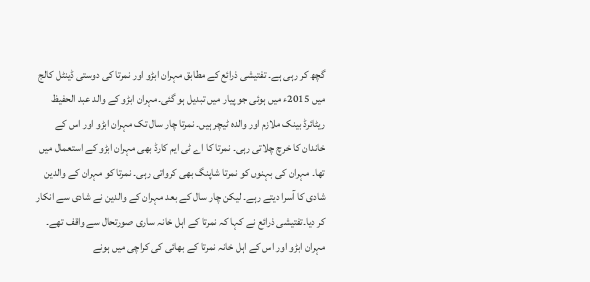گچھ کر رہی ہے۔ تفتیشی ذرائع کے مطابق مہران ابڑو اور نمرتا کی دوستی ڈینٹل کالج میں 2015ء میں ہوئی جو پیار میں تبدیل ہو گئی۔مہران ابڑو کے والد عبد الحفیظ ریٹائرڈ بینک ملازم اور والدہ ٹیچر ہیں۔ نمرتا چار سال تک مہران ابڑو اور اس کے خاندان کا خرچ چلاتی رہی۔ نمرتا کا اے ٹی ایم کارڈ بھی مہران ابڑو کے استعمال میں تھا۔ مہران کی بہنوں کو نمرتا شاپنگ بھی کرواتی رہی۔ نمرتا کو مہران کے والدین شادی کا آسرا دیتے رہے۔ لیکن چار سال کے بعد مہران کے والدین نے شادی سے انکار کر دیا۔تفتیشی ذرائع نے کہا کہ نمرتا کے اہل خانہ ساری صورتحال سے واقف تھے۔ مہران ابڑو اور اس کے اہل خانہ نمرتا کے بھائی کی کراچی میں ہونے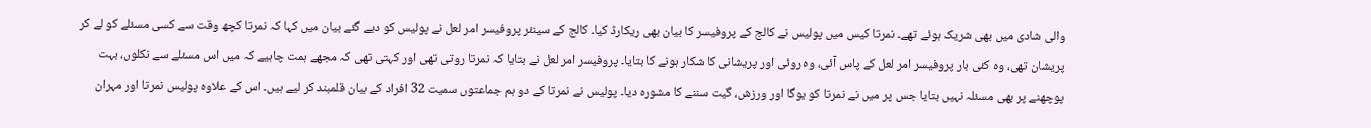والی شادی میں بھی شریک ہوئے تھے۔ نمرتا کیس میں پولیس نے کالج کے پروفیسر کا بیان بھی ریکارڈ کیا۔ کالج کے سینئر پروفیسر امر لعل نے پولیس کو دیے گئے بیان میں کہا کہ نمرتا کچھ وقت سے کسی مسئلے کو لے کر پریشان تھی، وہ کئی بار پروفیسر امر لعل کے پاس آئی، وہ روئی اور پریشانی کا شکار ہونے کا بتایا۔ پروفیسر امر لعل نے بتایا کہ نمرتا روتی تھی اور کہتی تھی کہ مجھے ہمت چاہیے کہ میں اس مسئلے سے نکلوں، بہت پوچھنے پر بھی مسئلہ نہیں بتایا جس پر میں نے نمرتا کو یوگا اور ورزش، گیت سننے کا مشورہ دیا۔ پولیس نے نمرتا کے دو ہم جماعتوں سمیت 32 افراد کے بیان قلمبند کر لیے ہیں۔ اس کے علاوہ پولیس نمرتا اور مہران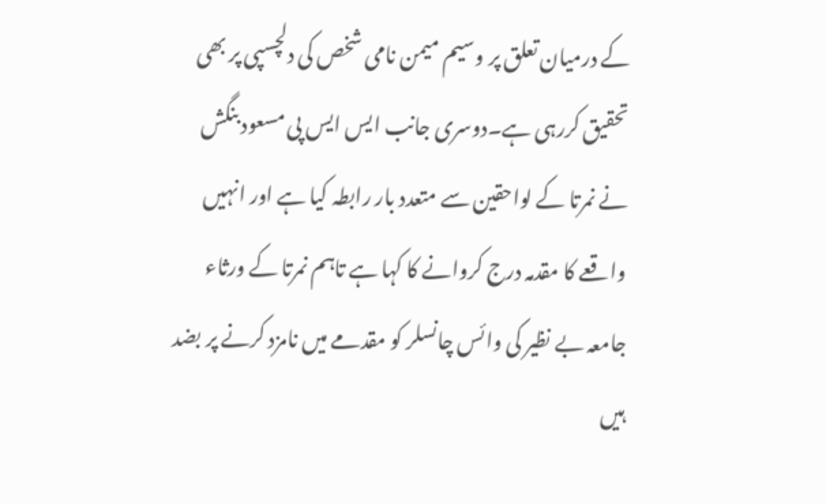کے درمیان تعلق پر وسیم میمن نامی شخص کی دلچسپی پر بھی تحقیق کررہی ہے۔دوسری جانب ایس ایس پی مسعود بنگش نے نمرتا کے لواحقین سے متعدد بار رابطہ کیا ہے اور انہیں واقعے کا مقدمہ درج کروانے کا کہا ہے تاہم نمرتا کے ورثاء جامعہ بے نظیر کی وائس چانسلر کو مقدمے میں نامزد کرنے پر بضد ہیں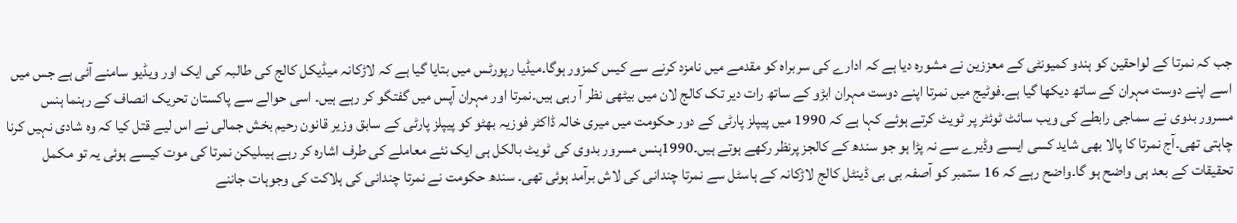جب کہ نمرتا کے لواحقین کو ہندو کمیونٹی کے معززین نے مشورہ دیا ہے کہ ادارے کی سربراہ کو مقدمے میں نامزد کرنے سے کیس کمزور ہوگا۔میڈیا رپورٹس میں بتایا گیا ہے کہ لاڑکانہ میڈیکل کالج کی طالبہ کی ایک اور ویڈیو سامنے آئی ہے جس میں اسے اپنے دوست مہران کے ساتھ دیکھا گیا ہے۔فوٹیج میں نمرتا اپنے دوست مہران ابڑو کے ساتھ رات دیر تک کالج لان میں بیٹھی نظر آ رہی ہیں۔نمرتا اور مہران آپس میں گفتگو کر رہے ہیں۔ اسی حوالے سے پاکستان تحریک انصاف کے رہنما ہنس مسرور بدوی نے سماجی رابطے کی ویب سائٹ ٹوئٹر پر ٹویٹ کرتے ہوئے کہا ہے کہ 1990 میں پیپلز پارٹی کے دور حکومت میں میری خالہ ڈاکٹر فوزیہ بھٹو کو پیپلز پارٹی کے سابق وزیر قانون رحیم بخش جمالی نے اس لیے قتل کیا کہ وہ شادی نہیں کرنا چاہتی تھی۔آج نمرتا کا پالا بھی شاید کسی ایسے وڈیرے سے نہ پڑا ہو جو سندھ کے کالجز پرنظر رکھے ہوتے ہیں۔1990ہنس مسرور بدوی کی ٹویٹ بالکل ہی ایک نئے معاملے کی طرف اشارہ کر رہے ہیںلیکن نمرتا کی موت کیسے ہوئی یہ تو مکمل تحقیقات کے بعد ہی واضح ہو گا۔واضح رہے کہ 16 ستمبر کو آصفہ بی بی ڈینٹل کالج لاڑکانہ کے ہاسٹل سے نمرتا چندانی کی لاش برآمد ہوئی تھی۔ سندھ حکومت نے نمرتا چندانی کی ہلاکت کی وجوہات جاننے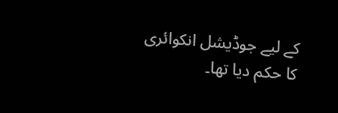کے لیے جوڈیشل انکوائری کا حکم دیا تھا۔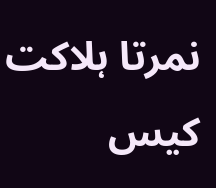نمرتا ہلاکت کیس